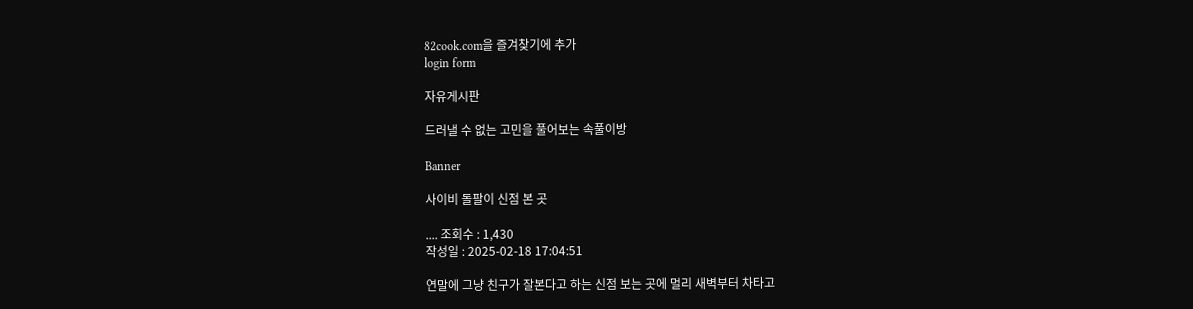82cook.com을 즐겨찾기에 추가
login form

자유게시판

드러낼 수 없는 고민을 풀어보는 속풀이방

Banner

사이비 돌팔이 신점 본 곳

.... 조회수 : 1,430
작성일 : 2025-02-18 17:04:51

연말에 그냥 친구가 잘본다고 하는 신점 보는 곳에 멀리 새벽부터 차타고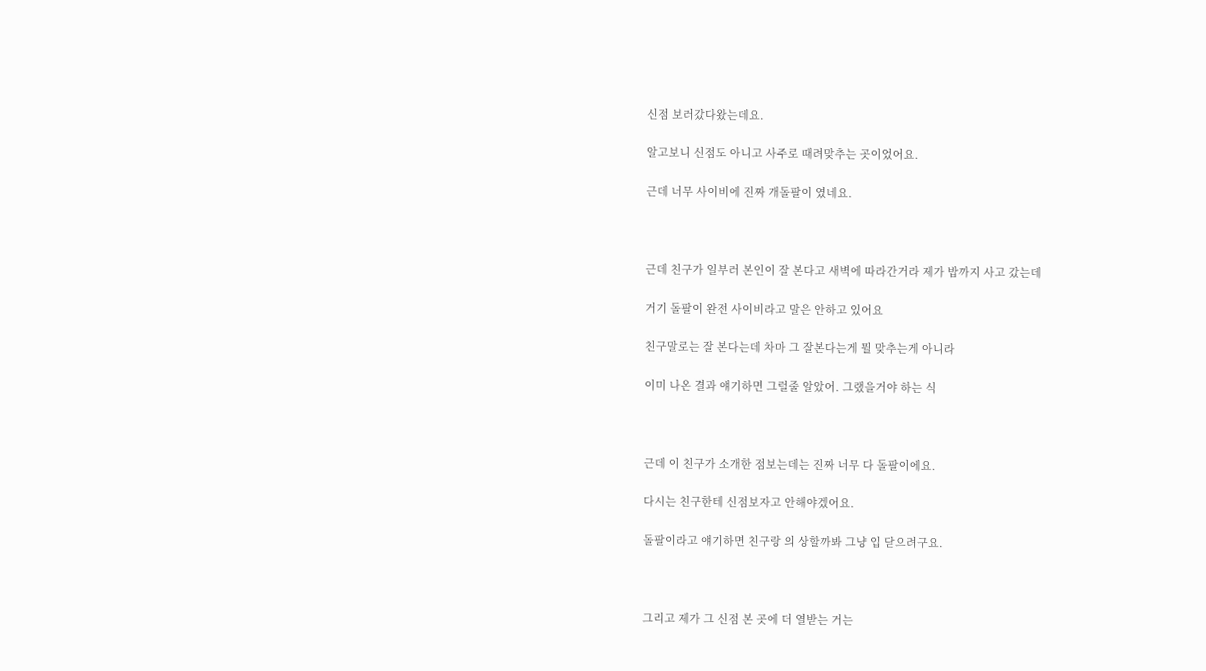신점 보러갔다왔는데요.

알고보니 신점도 아니고 사주로 때려맞추는 곳이었어요.

근데 너무 사이비에 진짜 개돌팔이 였네요.



근데 친구가 일부러 본인이 잘 본다고 새벽에 따라간거라 제가 밥까지 사고 갔는데

거기 돌팔이 완전 사이비라고 말은 안하고 있어요

친구말로는 잘 본다는데 차마 그 잘본다는게 뭘 맞추는게 아니라

이미 나온 결과 얘기하면 그럴줄 알았어. 그랬을거야 하는 식



근데 이 친구가 소개한 점보는데는 진짜 너무 다 돌팔이에요.

다시는 친구한테 신점보자고 안해야겠어요.

돌팔이라고 얘기하면 친구랑 의 상할까봐 그냥 입 닫으려구요.



그리고 제가 그 신점 본 곳에 더 열받는 거는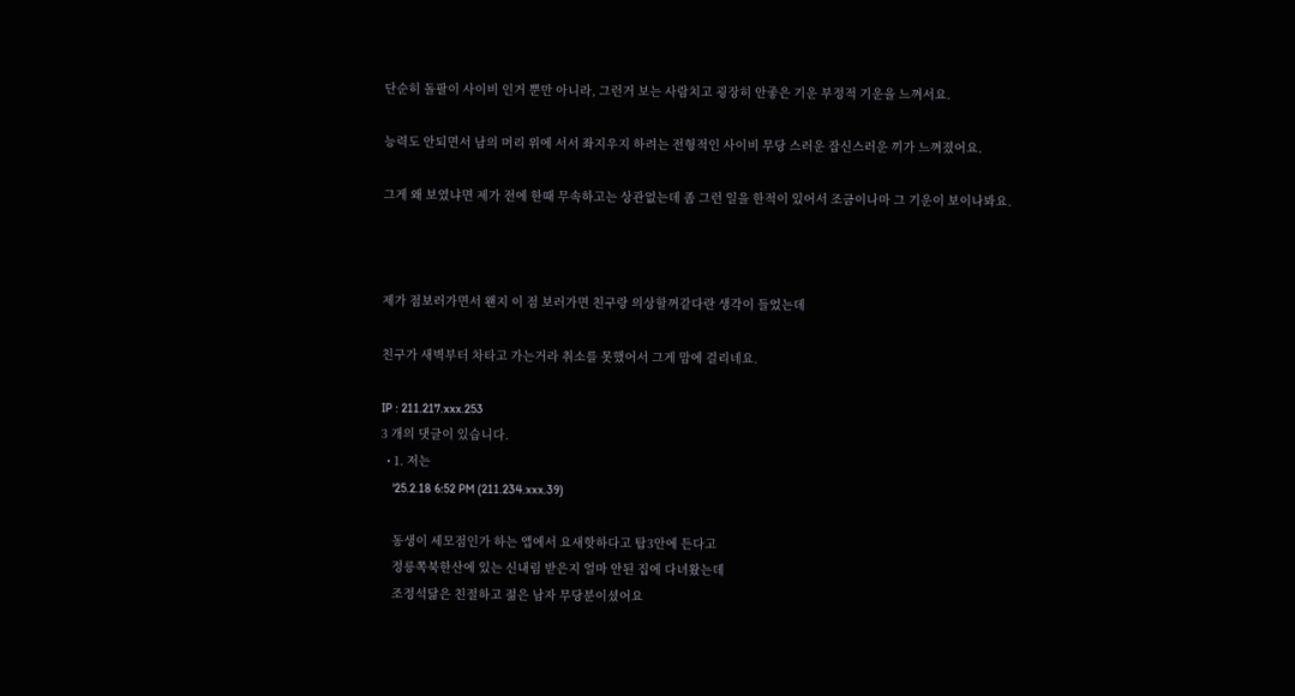단순히 돌팔이 사이비 인거 뿐만 아니라, 그런거 보는 사람치고 굉장히 안좋은 기운 부정적 기운을 느껴서요.

능력도 안되면서 남의 머리 위에 서서 좌지우지 하려는 전형적인 사이비 무당 스러운 잡신스러운 끼가 느껴졌어요.

그게 왜 보였냐면 제가 전에 한때 무속하고는 상관없는데 좀 그런 일을 한적이 있어서 조금이나마 그 기운이 보이나봐요.



제가 점보러가면서 왠지 이 점 보러가면 친구랑 의상할꺼같다란 생각이 들었는데

친구가 새벽부터 차타고 가는거라 취소를 못했어서 그게 맘에 걸리네요.

IP : 211.217.xxx.253
3 개의 댓글이 있습니다.
  • 1. 저는
    '25.2.18 6:52 PM (211.234.xxx.39)

    동생이 세모점인가 하는 앱에서 요새핫하다고 탑3안에 든다고
    정릉쪽북한산에 있는 신내림 받은지 얼마 안된 집에 다녀왔는데
    조정석닮은 친절하고 젊은 남자 무당분이셨어요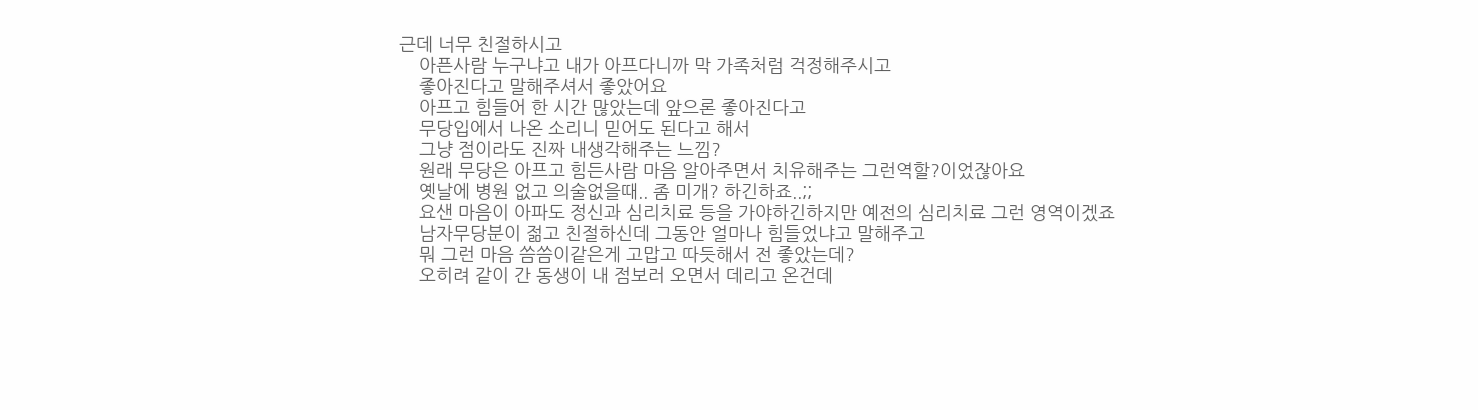근데 너무 친절하시고
    아픈사람 누구냐고 내가 아프다니까 막 가족처럼 걱정해주시고
    좋아진다고 말해주셔서 좋았어요
    아프고 힘들어 한 시간 많았는데 앞으론 좋아진다고
    무당입에서 나온 소리니 믿어도 된다고 해서
    그냥 점이라도 진짜 내생각해주는 느낌?
    원래 무당은 아프고 힘든사람 마음 알아주면서 치유해주는 그런역할?이었잖아요
    옛날에 병원 없고 의술없을때.. 좀 미개? 하긴하죠..;;
    요샌 마음이 아파도 정신과 심리치료 등을 가야하긴하지만 예전의 심리치료 그런 영역이겠죠
    남자무당분이 젊고 친절하신데 그동안 얼마나 힘들었냐고 말해주고
    뭐 그런 마음 씀씀이같은게 고맙고 따듯해서 전 좋았는데?
    오히려 같이 간 동생이 내 점보러 오면서 데리고 온건데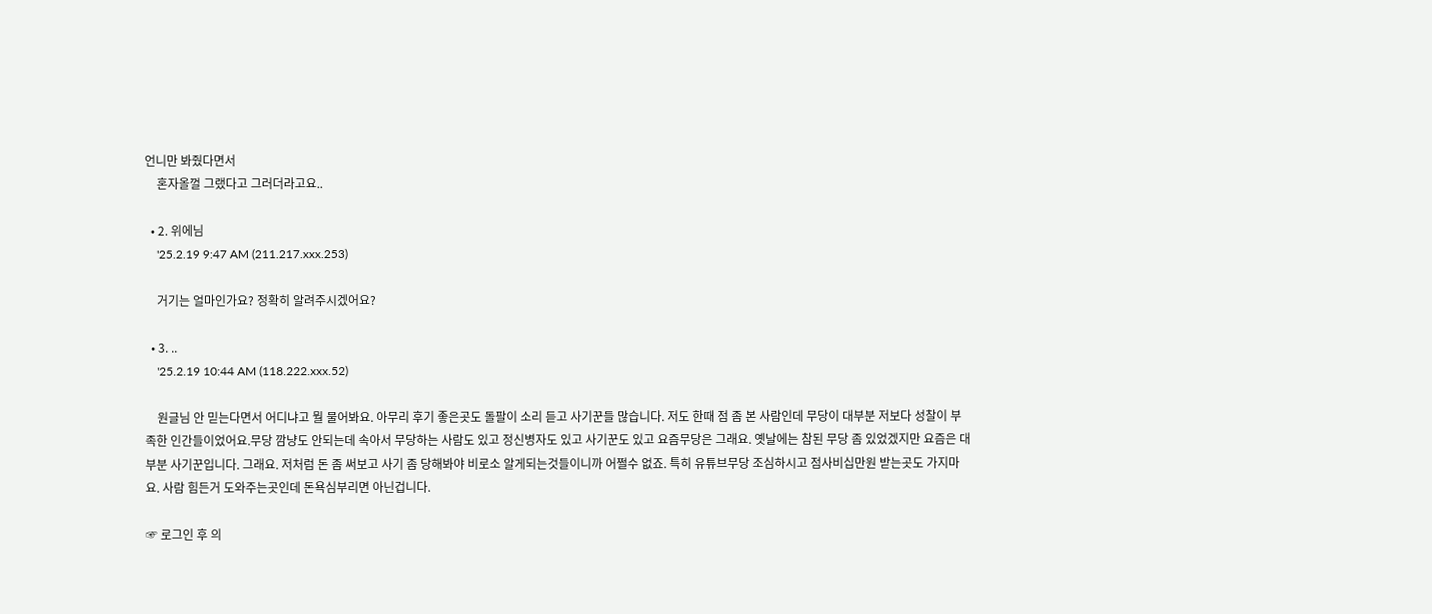언니만 봐줬다면서
    혼자올껄 그랬다고 그러더라고요..

  • 2. 위에님
    '25.2.19 9:47 AM (211.217.xxx.253)

    거기는 얼마인가요? 정확히 알려주시겠어요?

  • 3. ..
    '25.2.19 10:44 AM (118.222.xxx.52)

    원글님 안 믿는다면서 어디냐고 뭘 물어봐요. 아무리 후기 좋은곳도 돌팔이 소리 듣고 사기꾼들 많습니다. 저도 한때 점 좀 본 사람인데 무당이 대부분 저보다 성찰이 부족한 인간들이었어요.무당 깜냥도 안되는데 속아서 무당하는 사람도 있고 정신병자도 있고 사기꾼도 있고 요즘무당은 그래요. 옛날에는 참된 무당 좀 있었겠지만 요즘은 대부분 사기꾼입니다. 그래요. 저처럼 돈 좀 써보고 사기 좀 당해봐야 비로소 알게되는것들이니까 어쩔수 없죠. 특히 유튜브무당 조심하시고 점사비십만원 받는곳도 가지마요. 사람 힘든거 도와주는곳인데 돈욕심부리면 아닌겁니다.

☞ 로그인 후 의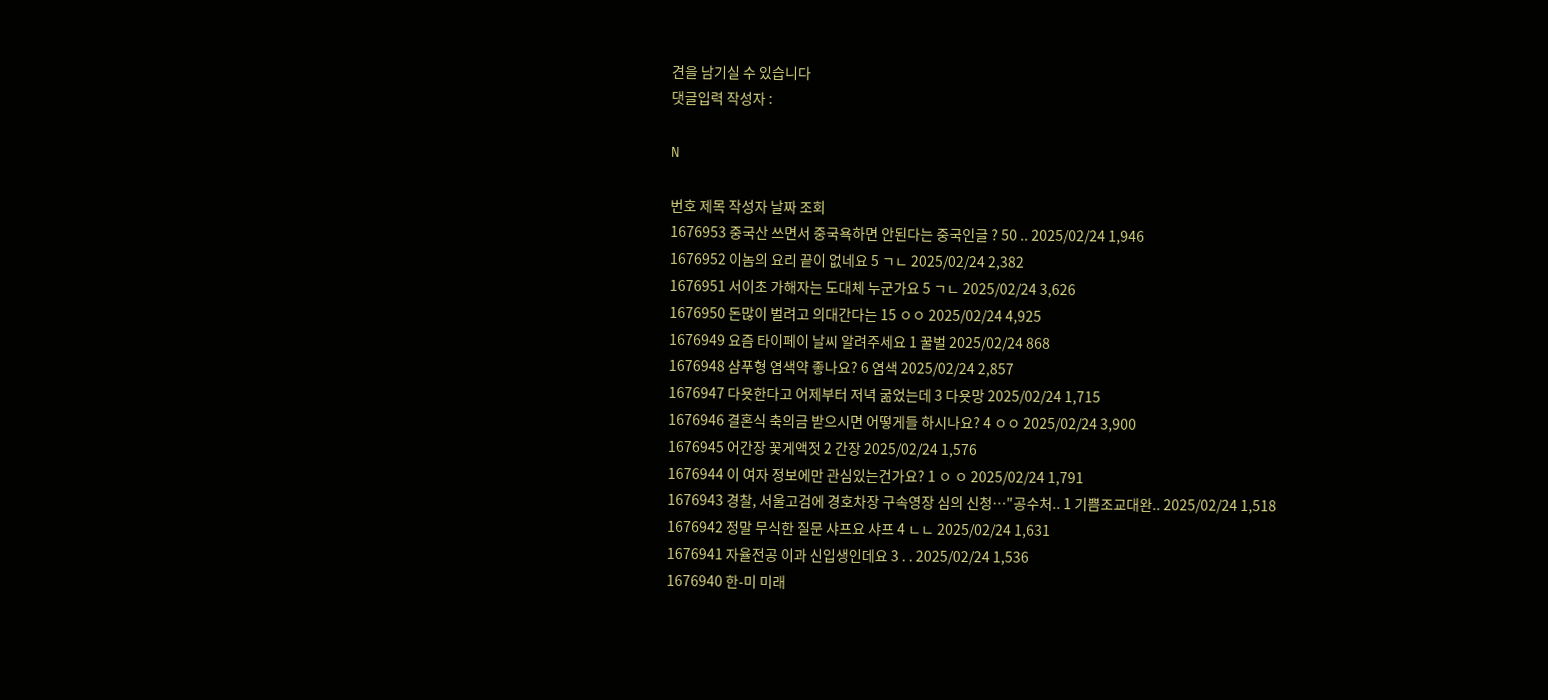견을 남기실 수 있습니다
댓글입력 작성자 :

N

번호 제목 작성자 날짜 조회
1676953 중국산 쓰면서 중국욕하면 안된다는 중국인글 ? 50 .. 2025/02/24 1,946
1676952 이놈의 요리 끝이 없네요 5 ㄱㄴ 2025/02/24 2,382
1676951 서이초 가해자는 도대체 누군가요 5 ㄱㄴ 2025/02/24 3,626
1676950 돈많이 벌려고 의대간다는 15 ㅇㅇ 2025/02/24 4,925
1676949 요즘 타이페이 날씨 알려주세요 1 꿀벌 2025/02/24 868
1676948 샴푸형 염색약 좋나요? 6 염색 2025/02/24 2,857
1676947 다욧한다고 어제부터 저녁 굶었는데 3 다욧망 2025/02/24 1,715
1676946 결혼식 축의금 받으시면 어떻게들 하시나요? 4 ㅇㅇ 2025/02/24 3,900
1676945 어간장 꽃게액젓 2 간장 2025/02/24 1,576
1676944 이 여자 정보에만 관심있는건가요? 1 ㅇ ㅇ 2025/02/24 1,791
1676943 경찰, 서울고검에 경호차장 구속영장 심의 신청…"공수처.. 1 기쁨조교대완.. 2025/02/24 1,518
1676942 정말 무식한 질문 샤프요 샤프 4 ㄴㄴ 2025/02/24 1,631
1676941 자율전공 이과 신입생인데요 3 . . 2025/02/24 1,536
1676940 한-미 미래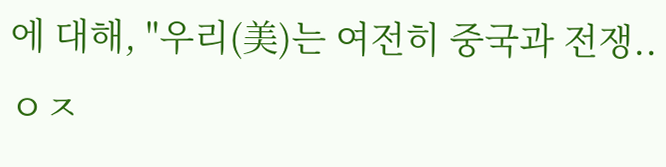에 대해, "우리(美)는 여전히 중국과 전쟁.. ㅇㅈ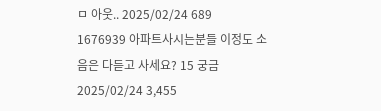ㅁ 아웃.. 2025/02/24 689
1676939 아파트사시는분들 이정도 소음은 다듣고 사세요? 15 궁금 2025/02/24 3,455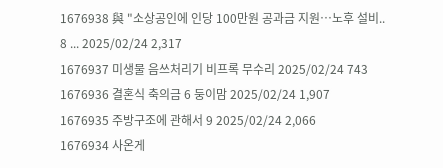1676938 與 "소상공인에 인당 100만원 공과금 지원…노후 설비.. 8 ... 2025/02/24 2,317
1676937 미생물 음쓰처리기 비프록 무수리 2025/02/24 743
1676936 결혼식 축의금 6 둥이맘 2025/02/24 1,907
1676935 주방구조에 관해서 9 2025/02/24 2,066
1676934 사온게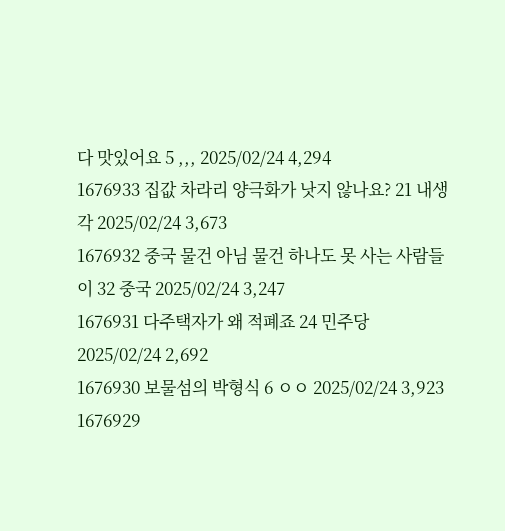다 맛있어요 5 ,,, 2025/02/24 4,294
1676933 집값 차라리 양극화가 낫지 않나요? 21 내생각 2025/02/24 3,673
1676932 중국 물건 아님 물건 하나도 못 사는 사람들이 32 중국 2025/02/24 3,247
1676931 다주택자가 왜 적폐죠 24 민주당 2025/02/24 2,692
1676930 보물섬의 박형식 6 ㅇㅇ 2025/02/24 3,923
1676929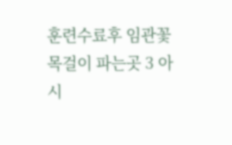훈련수료후 임관꽃목걸이 파는곳 3 아시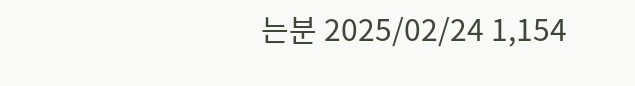는분 2025/02/24 1,154